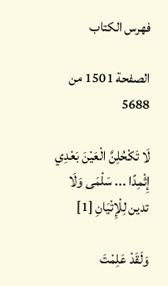فهرس الكتاب

الصفحة 1501 من 5688

لَا تَكْحُلِنَّ الْعَيْنَ بَعْدِي إِثْمِدًا ... سَلْمَى وَلَا تدين لِلْإِتْيَانِ [1]

وَلَقَدْ عَلِمْتَ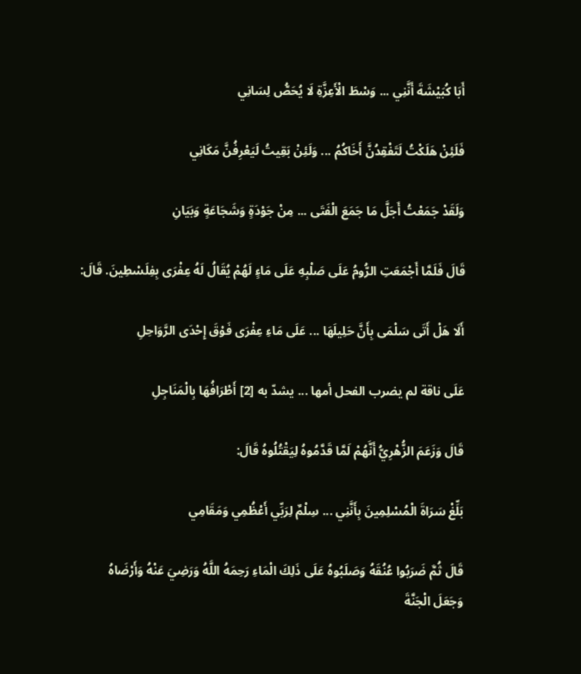أَبَا كُبَيْشَةَ أَنَّنِي ... وَسْطَ الْأَعِزَّةِ لَا يُحَصُّ لِسَانِي

فَلَئِنْ هَلَكْتُ لَتَفْقِدُنَّ أَخَاكُمُ ... وَلَئِنْ بَقِيتُ لَيَعْرِفُنَّ مَكَانِي

وَلَقَدْ جَمَعْتُ أَجَلَّ مَا جَمَعَ الْفَتَى ... مِنْ جَوْدَةٍ وَشَجَاعَةٍ وَبَيَانِ

قَالَ فَلَمَّا أَجْمَعَتِ الرُّومُ عَلَى صَلْبِهِ عَلَى مَاءٍ لَهُمْ يُقَالُ لَهُ عِفْرَى بِفِلَسْطِينَ. قَالَ:

أَلَا هَلْ أَتَى سَلْمَى بِأَنَّ حَلِيلَهَا ... عَلَى مَاءِ عِفْرَى فَوْقَ إِحْدَى الرَّوَاحِلِ

عَلَى ناقة لم يضرب الفحل أمها ... يشدّ به [2] أَطْرَافُهَا بِالْمَنَاجِلِ

قَالَ وَزَعَمَ الزُّهْرِيُّ أَنَّهُمْ لَمَّا قَدَّمُوهُ لِيَقْتُلُوهُ قَالَ:

بَلِّغْ سَرَاةَ الْمُسْلِمِينَ بِأَنَّنِي ... سِلْمٌ لِرَبِّي أَعْظُمِي وَمَقَامِي

قَالَ ثُمَّ ضَرَبُوا عُنُقَهُ وَصَلَبُوهُ عَلَى ذَلِكَ الْمَاءِ رَحِمَهُ اللَّهُ وَرَضِيَ عَنْهُ وَأَرْضَاهُ وَجَعَلَ الْجَنَّةَ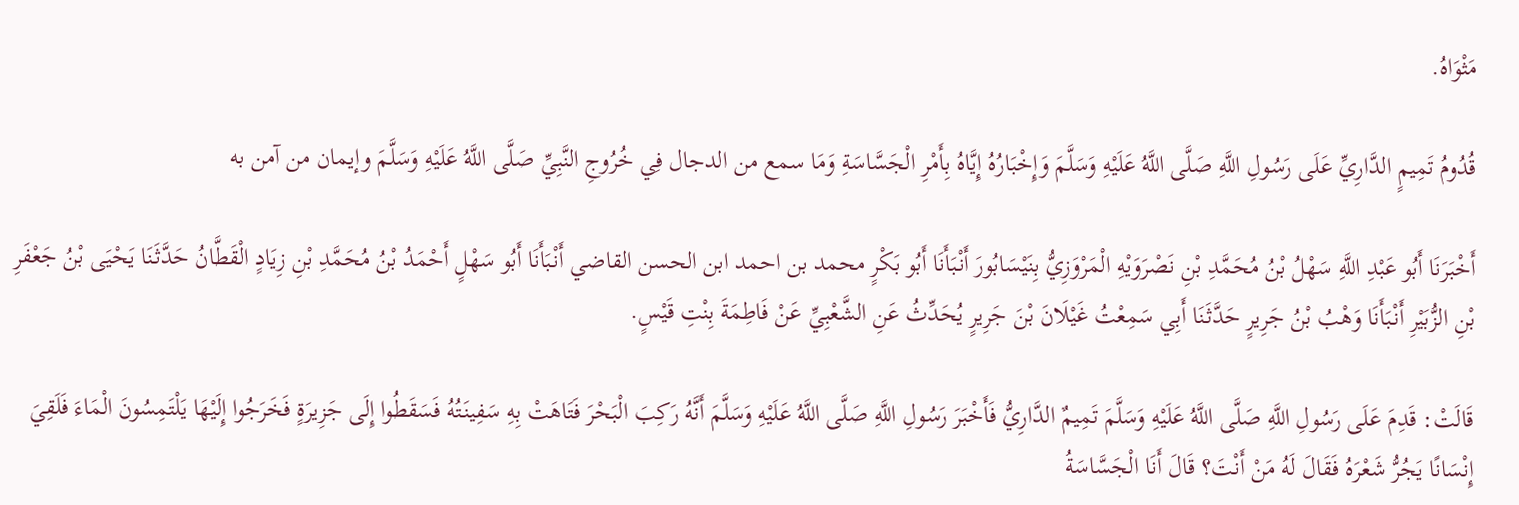مَثْوَاهُ.

قُدُومُ تَمِيمٍ الدَّارِيِّ عَلَى رَسُولِ اللَّهِ صَلَّى اللَّهُ عَلَيْهِ وَسَلَّمَ وَإِخْبَارُهُ إِيَّاهُ بِأَمْرِ الْجَسَّاسَةِ وَمَا سمع من الدجال فِي خُرُوجِ النَّبِيِّ صَلَّى اللَّهُ عَلَيْهِ وَسَلَّمَ وإيمان من آمن به

أَخْبَرَنَا أَبُو عَبْدِ اللَّهِ سَهْلُ بْنُ مُحَمَّدِ بْنِ نَصْرَوَيْهِ الْمَرْوَزِيُّ بِنَيْسَابُورَ أَنْبَأَنَا أَبُو بَكْرٍ محمد بن احمد ابن الحسن القاضي أَنْبَأَنَا أَبُو سَهْلٍ أَحْمَدُ بْنُ مُحَمَّدِ بْنِ زِيَادٍ الْقَطَّانُ حَدَّثَنَا يَحْيَى بْنُ جَعْفَرِ بْنِ الزُّبَيْرِ أَنْبَأَنَا وَهْبُ بْنُ جَرِيرٍ حَدَّثَنَا أَبِي سَمِعْتُ غَيْلَانَ بْنَ جَرِيرٍ يُحَدِّثُ عَنِ الشَّعْبِيِّ عَنْ فَاطِمَةَ بِنْتِ قَيْسٍ.

قَالَتْ: قَدِمَ عَلَى رَسُولِ اللَّهِ صَلَّى اللَّهُ عَلَيْهِ وَسَلَّمَ تَمِيمٌ الدَّارِيُّ فَأَخْبَرَ رَسُولِ اللَّهِ صَلَّى اللَّهُ عَلَيْهِ وَسَلَّمَ أَنَّهُ رَكِبَ الْبَحْرَ فَتَاهَتْ بِهِ سَفِينَتُهُ فَسَقَطُوا إِلَى جَزِيرَةٍ فَخَرَجُوا إِلَيْهَا يَلْتَمِسُونَ الْمَاءَ فَلَقِيَ إِنْسَانًا يَجُرُّ شَعْرَهُ فَقَالَ لَهُ مَنْ أَنْتَ؟ قَالَ أَنَا الْجَسَّاسَةُ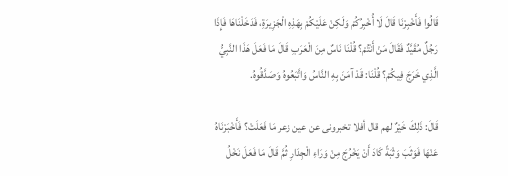قَالُوا فَأَخْبِرْنَا قَالَ لَا أُخْبِرُكُمْ وَلَكِنْ عَلَيْكُمْ بِهَذِهِ الْجَزِيرَةِ، فَدَخَلْنَاهَا فَإِذَا رَجُلٌ مُقَيَّدٌ فَقَالَ مَنْ أَنْتُمْ؟ قُلْنَا نَاسٌ مِنَ الْعَرَبِ قَالَ مَا فَعَلَ هَذَا النَّبِيُّ الَّذِي خَرَجَ فِيكُمْ؟ قُلْنَا: قَدْ آمَنَ بِهِ النَّاسُ وَاتَّبَعُوهُ وَصَدَّقُوهُ.

قَالَ: ذَلِكَ خَيْرٌ لهم قال أفلا تخبرونى عن عين زعر مَا فَعَلَتْ؟ فَأَخْبَرْنَاهُ عَنْهَا فَوَثَبَ وَثْبَةً كَادَ أَنْ يَخْرُجَ مِنْ وَرَاءِ الْجِدَارِ ثُمَّ قَالَ مَا فَعَلَ نَخْلُ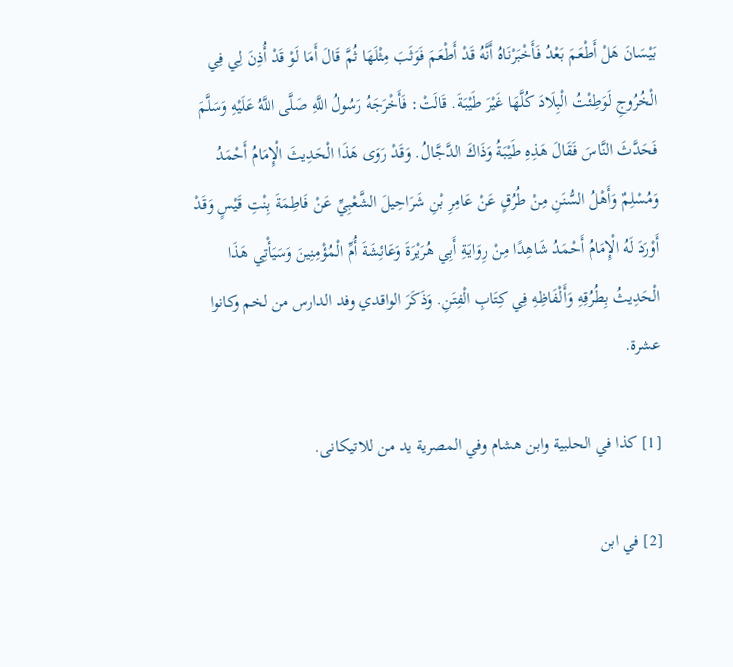بَيْسَانَ هَلْ أَطْعَمَ بَعْدُ فَأَخْبَرْنَاهُ أَنَّهُ قَدْ أَطْعَمَ فَوَثَبَ مِثْلَهَا ثُمَّ قَالَ أَمَا لَوْ قَدْ أُذِنَ لِي فِي الْخُرُوجِ لَوَطِئْتُ الْبِلَادَ كُلَّهَا غَيْرَ طَيْبَةَ. قَالَتْ: فَأَخْرَجَهُ رَسُولُ اللَّهِ صَلَّى اللَّهُ عَلَيْهِ وَسَلَّمَ فَحَدَّثَ النَّاسَ فَقَالَ هَذِهِ طَيْبَةُ وَذَاكَ الدَّجَّالُ. وَقَدْ رَوَى هَذَا الْحَدِيثَ الْإِمَامُ أَحْمَدُ وَمُسْلِمٌ وَأَهْلُ السُّنَنِ مِنْ طُرُقٍ عَنْ عَامِرِ بْنِ شَرَاحِيلَ الشَّعْبِيِّ عَنْ فَاطِمَةَ بِنْتِ قَيْسٍ وَقَدْ أَوْرَدَ لَهُ الْإِمَامُ أَحْمَدُ شَاهِدًا مِنْ رِوَايَةِ أَبِي هُرَيْرَةَ وَعَائِشَةَ أُمِّ الْمُؤْمِنِينَ وَسَيَأْتِي هَذَا الْحَدِيثُ بِطُرُقِهِ وَأَلْفَاظِهِ فِي كِتَابِ الْفِتَنِ. وَذَكَرَ الواقدي وفد الدارس من لخم وكانوا عشرة.

[1] كذا في الحلبية وابن هشام وفي المصرية يد من للاتيكانى.

[2] في ابن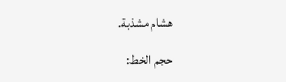هشام مشذبة.

حجم الخط: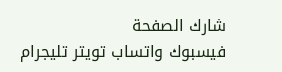شارك الصفحة
فيسبوك واتساب تويتر تليجرام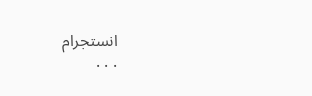انستجرام
. . .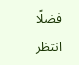فضلًا انتظر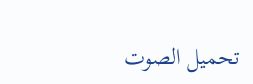تحميل الصوت